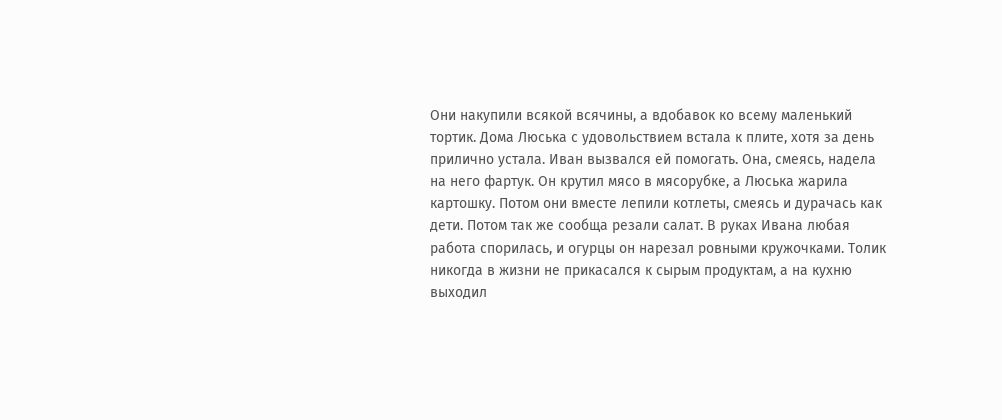Они накупили всякой всячины, а вдобавок ко всему маленький тортик. Дома Люська с удовольствием встала к плите, хотя за день прилично устала. Иван вызвался ей помогать. Она, смеясь, надела на него фартук. Он крутил мясо в мясорубке, а Люська жарила картошку. Потом они вместе лепили котлеты, смеясь и дурачась как дети. Потом так же сообща резали салат. В руках Ивана любая работа спорилась, и огурцы он нарезал ровными кружочками. Толик никогда в жизни не прикасался к сырым продуктам, а на кухню выходил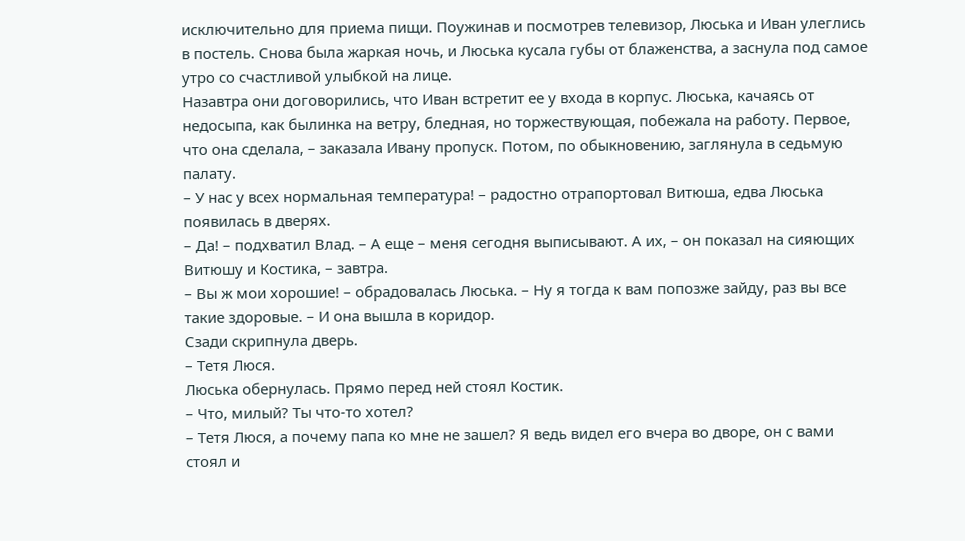исключительно для приема пищи. Поужинав и посмотрев телевизор, Люська и Иван улеглись в постель. Снова была жаркая ночь, и Люська кусала губы от блаженства, а заснула под самое утро со счастливой улыбкой на лице.
Назавтра они договорились, что Иван встретит ее у входа в корпус. Люська, качаясь от недосыпа, как былинка на ветру, бледная, но торжествующая, побежала на работу. Первое, что она сделала, – заказала Ивану пропуск. Потом, по обыкновению, заглянула в седьмую палату.
– У нас у всех нормальная температура! – радостно отрапортовал Витюша, едва Люська появилась в дверях.
– Да! – подхватил Влад. – А еще – меня сегодня выписывают. А их, – он показал на сияющих Витюшу и Костика, – завтра.
– Вы ж мои хорошие! – обрадовалась Люська. – Ну я тогда к вам попозже зайду, раз вы все такие здоровые. – И она вышла в коридор.
Сзади скрипнула дверь.
– Тетя Люся.
Люська обернулась. Прямо перед ней стоял Костик.
– Что, милый? Ты что-то хотел?
– Тетя Люся, а почему папа ко мне не зашел? Я ведь видел его вчера во дворе, он с вами стоял и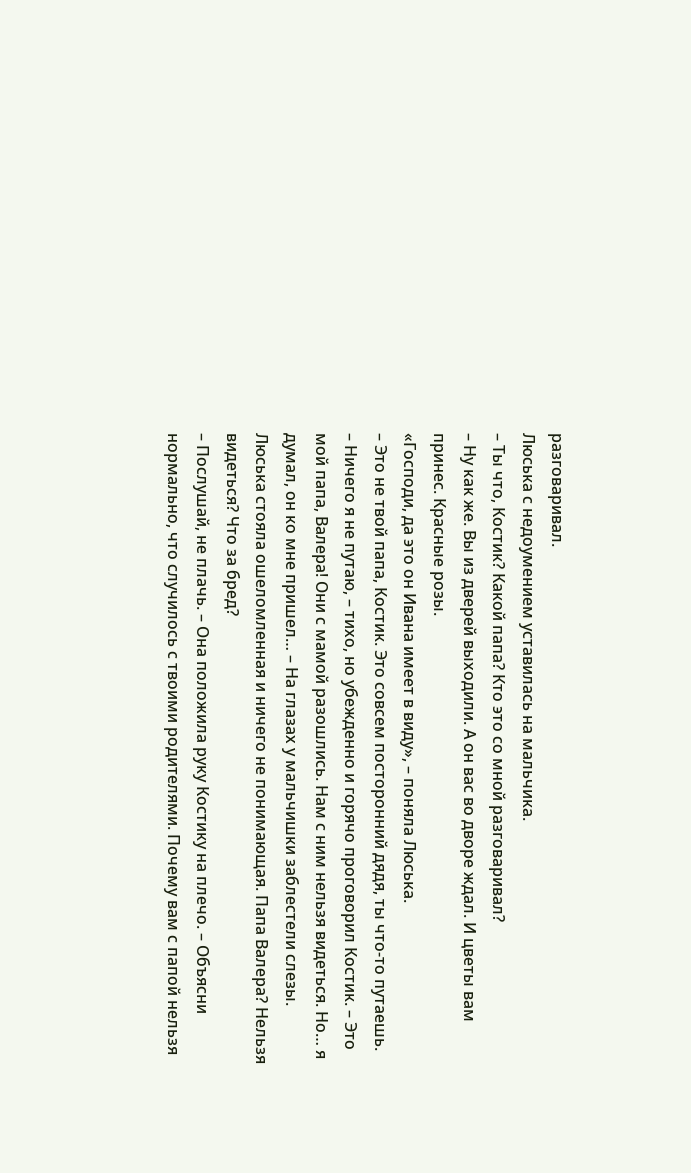разговаривал.
Люська с недоумением уставилась на мальчика.
– Ты что, Костик? Какой папа? Кто это со мной разговаривал?
– Ну как же. Вы из дверей выходили. А он вас во дворе ждал. И цветы вам принес. Красные розы.
«Господи, да это он Ивана имеет в виду», – поняла Люська.
– Это не твой папа, Костик. Это совсем посторонний дядя, ты что-то путаешь.
– Ничего я не путаю, – тихо, но убежденно и горячо проговорил Костик. – Это мой папа, Валера! Они с мамой разошлись. Нам с ним нельзя видеться. Но… я думал, он ко мне пришел… – На глазах у мальчишки заблестели слезы.
Люська стояла ошеломленная и ничего не понимающая. Папа Валера? Нельзя видеться? Что за бред?
– Послушай, не плачь. – Она положила руку Костику на плечо. – Объясни нормально, что случилось с твоими родителями. Почему вам с папой нельзя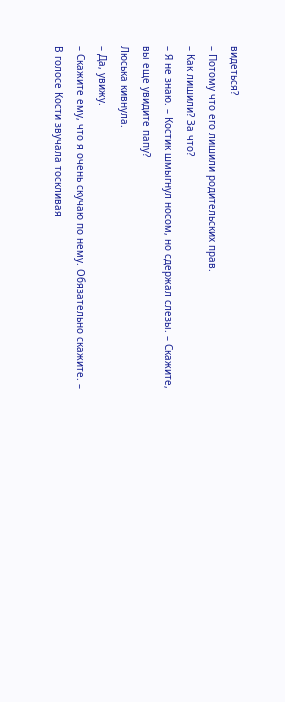видеться?
– Потому что его лишили родительских прав.
– Как лишили? За что?
– Я не знаю. – Костик шмыгнул носом, но сдержал слезы. – Скажите, вы еще увидите папу?
Люська кивнула.
– Да, увижу.
– Скажите ему, что я очень скучаю по нему. Обязательно скажите. – В голосе Кости звучала тоскливая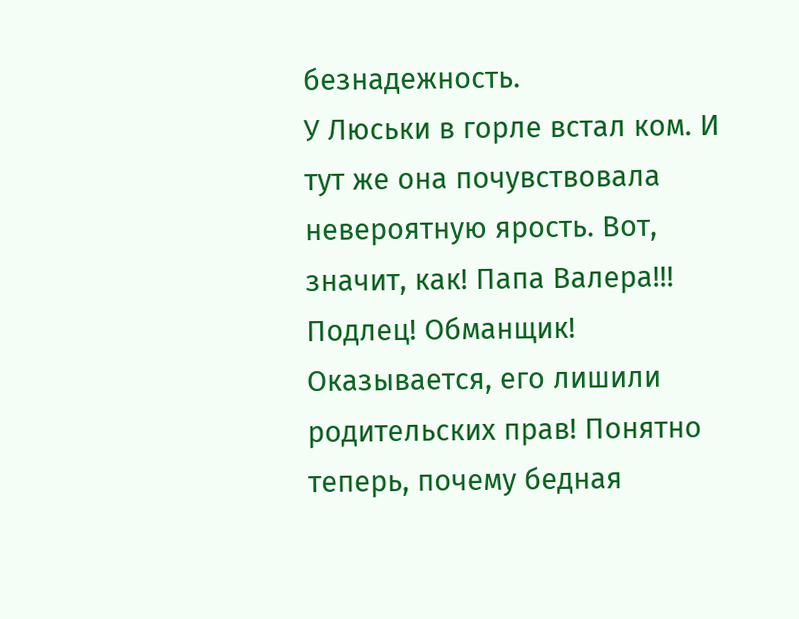безнадежность.
У Люськи в горле встал ком. И тут же она почувствовала невероятную ярость. Вот, значит, как! Папа Валера!!! Подлец! Обманщик! Оказывается, его лишили родительских прав! Понятно теперь, почему бедная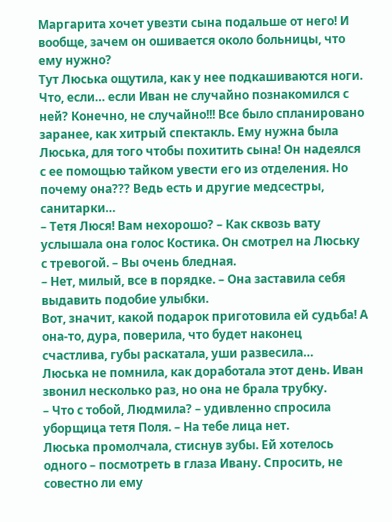Маргарита хочет увезти сына подальше от него! И вообще, зачем он ошивается около больницы, что ему нужно?
Тут Люська ощутила, как у нее подкашиваются ноги. Что, если… если Иван не случайно познакомился с ней? Конечно, не случайно!!! Все было спланировано заранее, как хитрый спектакль. Ему нужна была Люська, для того чтобы похитить сына! Он надеялся с ее помощью тайком увести его из отделения. Но почему она??? Ведь есть и другие медсестры, санитарки…
– Тетя Люся! Вам нехорошо? – Как сквозь вату услышала она голос Костика. Он смотрел на Люську с тревогой. – Вы очень бледная.
– Нет, милый, все в порядке. – Она заставила себя выдавить подобие улыбки.
Вот, значит, какой подарок приготовила ей судьба! А она-то, дура, поверила, что будет наконец счастлива, губы раскатала, уши развесила…
Люська не помнила, как доработала этот день. Иван звонил несколько раз, но она не брала трубку.
– Что с тобой, Людмила? – удивленно спросила уборщица тетя Поля. – На тебе лица нет.
Люська промолчала, стиснув зубы. Ей хотелось одного – посмотреть в глаза Ивану. Спросить, не совестно ли ему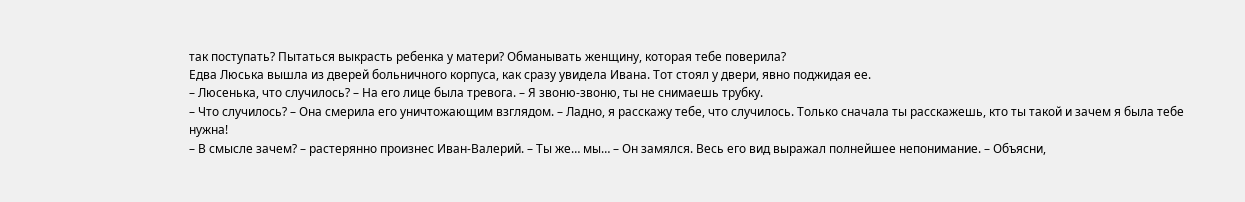так поступать? Пытаться выкрасть ребенка у матери? Обманывать женщину, которая тебе поверила?
Едва Люська вышла из дверей больничного корпуса, как сразу увидела Ивана. Тот стоял у двери, явно поджидая ее.
– Люсенька, что случилось? – На его лице была тревога. – Я звоню-звоню, ты не снимаешь трубку.
– Что случилось? – Она смерила его уничтожающим взглядом. – Ладно, я расскажу тебе, что случилось. Только сначала ты расскажешь, кто ты такой и зачем я была тебе нужна!
– В смысле зачем? – растерянно произнес Иван-Валерий. – Ты же… мы… – Он замялся. Весь его вид выражал полнейшее непонимание. – Объясни,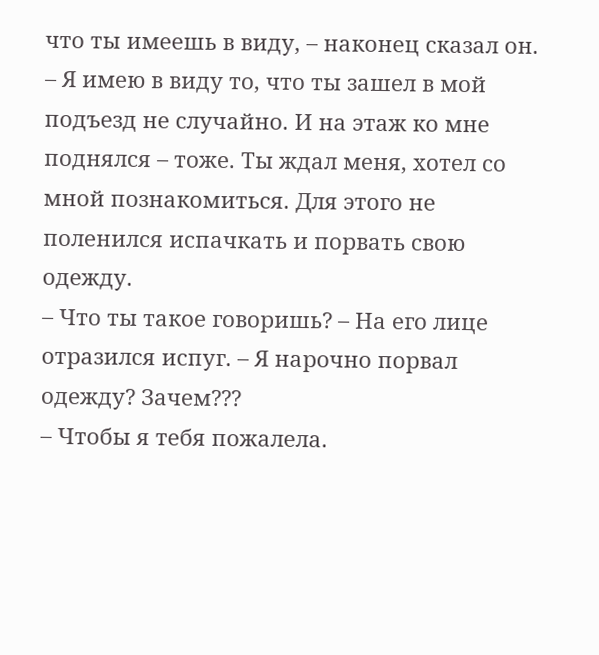что ты имеешь в виду, – наконец сказал он.
– Я имею в виду то, что ты зашел в мой подъезд не случайно. И на этаж ко мне поднялся – тоже. Ты ждал меня, хотел со мной познакомиться. Для этого не поленился испачкать и порвать свою одежду.
– Что ты такое говоришь? – На его лице отразился испуг. – Я нарочно порвал одежду? Зачем???
– Чтобы я тебя пожалела.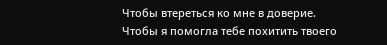Чтобы втереться ко мне в доверие. Чтобы я помогла тебе похитить твоего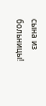сына из больницы!